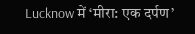Lucknow में ‘मीरा: एक दर्पण’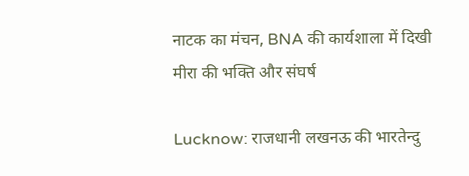नाटक का मंचन, BNA की कार्यशाला में दिखी मीरा की भक्ति और संघर्ष

Lucknow: राजधानी लखनऊ की भारतेन्दु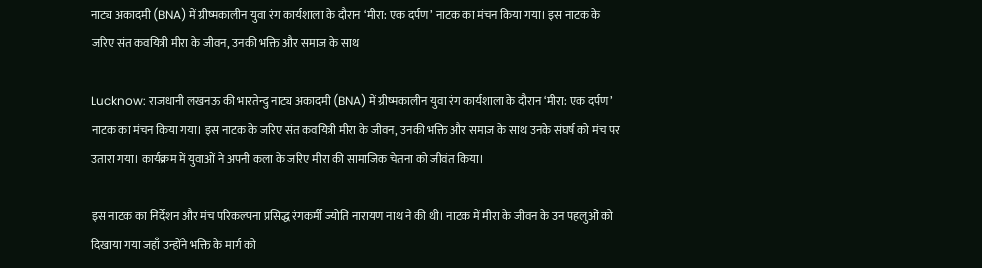नाट्य अकादमी (BNA) में ग्रीष्मकालीन युवा रंग कार्यशाला के दौरान ‘मीरा: एक दर्पण’ नाटक का मंचन किया गया। इस नाटक के जरिए संत कवयित्री मीरा के जीवन, उनकी भक्ति और समाज के साथ

Lucknow: राजधानी लखनऊ की भारतेन्दु नाट्य अकादमी (BNA) में ग्रीष्मकालीन युवा रंग कार्यशाला के दौरान ‘मीरा: एक दर्पण’ नाटक का मंचन किया गया। इस नाटक के जरिए संत कवयित्री मीरा के जीवन, उनकी भक्ति और समाज के साथ उनके संघर्ष को मंच पर उतारा गया। कार्यक्रम में युवाओं ने अपनी कला के जरिए मीरा की सामाजिक चेतना को जीवंत किया।

इस नाटक का निर्देशन और मंच परिकल्पना प्रसिद्ध रंगकर्मी ज्योति नारायण नाथ ने की थी। नाटक में मीरा के जीवन के उन पहलुओं को दिखाया गया जहाँ उन्होंने भक्ति के मार्ग को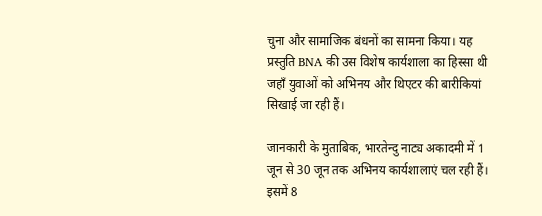चुना और सामाजिक बंधनों का सामना किया। यह प्रस्तुति BNA की उस विशेष कार्यशाला का हिस्सा थी जहाँ युवाओं को अभिनय और थिएटर की बारीकियां सिखाई जा रही हैं।

जानकारी के मुताबिक, भारतेन्दु नाट्य अकादमी में 1 जून से 30 जून तक अभिनय कार्यशालाएं चल रही हैं। इसमें 8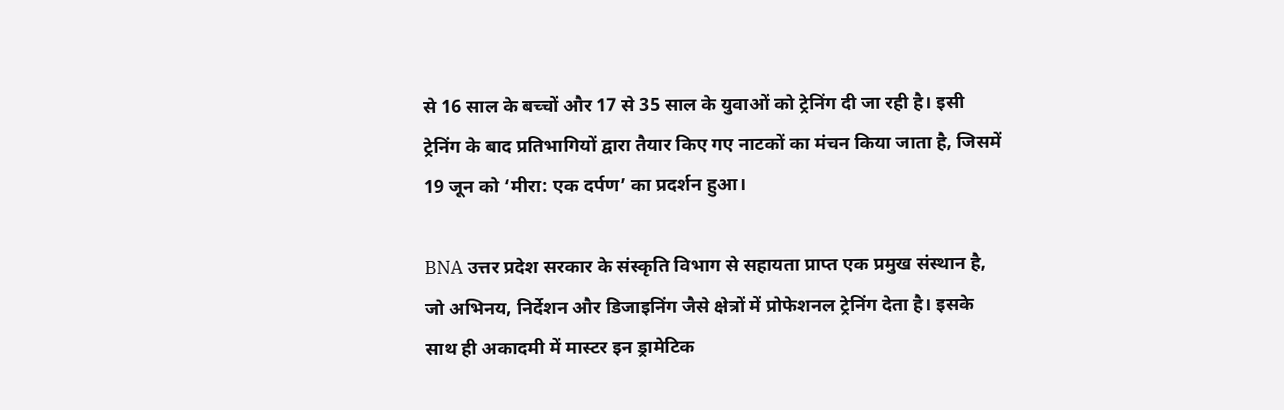से 16 साल के बच्चों और 17 से 35 साल के युवाओं को ट्रेनिंग दी जा रही है। इसी ट्रेनिंग के बाद प्रतिभागियों द्वारा तैयार किए गए नाटकों का मंचन किया जाता है, जिसमें 19 जून को ‘मीरा: एक दर्पण’ का प्रदर्शन हुआ।

BNA उत्तर प्रदेश सरकार के संस्कृति विभाग से सहायता प्राप्त एक प्रमुख संस्थान है, जो अभिनय, निर्देशन और डिजाइनिंग जैसे क्षेत्रों में प्रोफेशनल ट्रेनिंग देता है। इसके साथ ही अकादमी में मास्टर इन ड्रामेटिक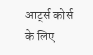आर्ट्स कोर्स के लिए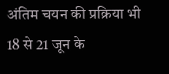अंतिम चयन की प्रक्रिया भी 18 से 21 जून के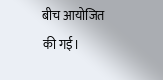बीच आयोजित की गई।